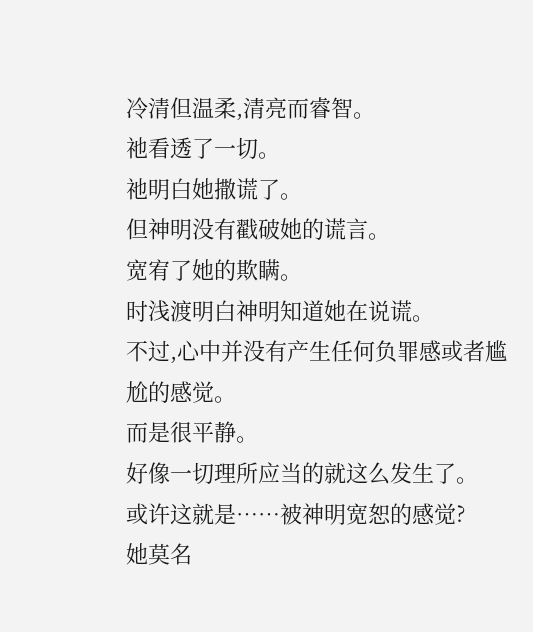冷清但温柔,清亮而睿智。
祂看透了一切。
祂明白她撒谎了。
但神明没有戳破她的谎言。
宽宥了她的欺瞒。
时浅渡明白神明知道她在说谎。
不过,心中并没有产生任何负罪感或者尴尬的感觉。
而是很平静。
好像一切理所应当的就这么发生了。
或许这就是……被神明宽恕的感觉?
她莫名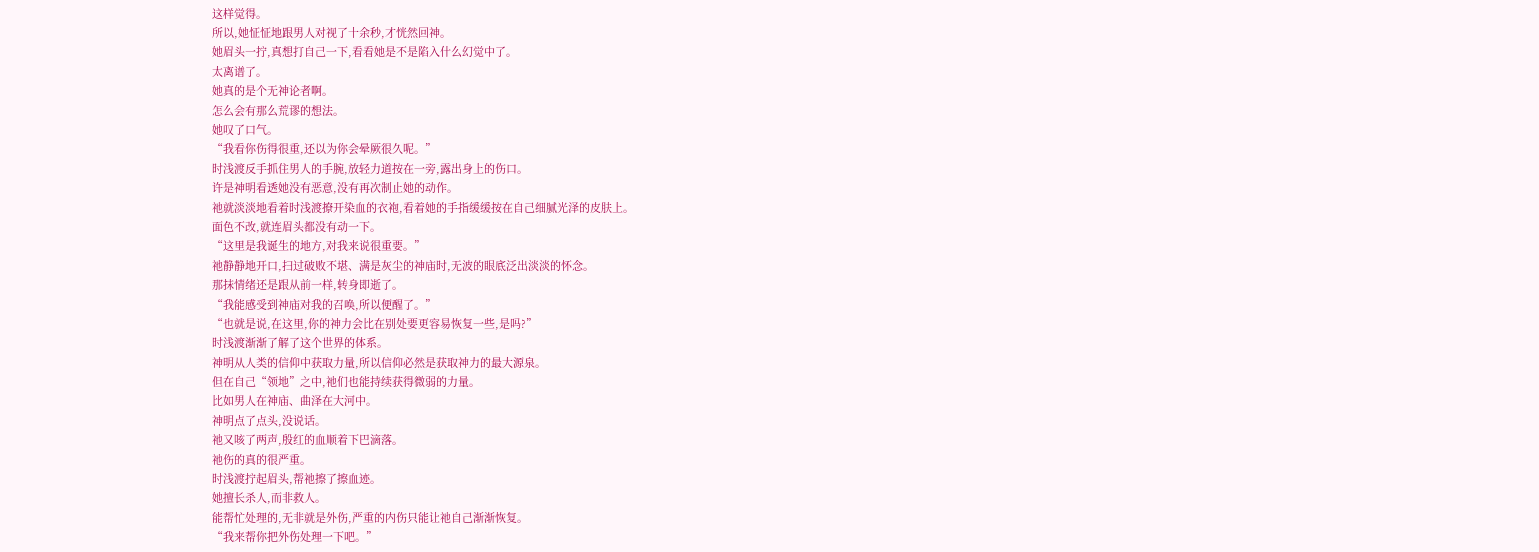这样觉得。
所以,她怔怔地跟男人对视了十余秒,才恍然回神。
她眉头一拧,真想打自己一下,看看她是不是陷入什么幻觉中了。
太离谱了。
她真的是个无神论者啊。
怎么会有那么荒谬的想法。
她叹了口气。
“我看你伤得很重,还以为你会晕厥很久呢。”
时浅渡反手抓住男人的手腕,放轻力道按在一旁,露出身上的伤口。
许是神明看透她没有恶意,没有再次制止她的动作。
祂就淡淡地看着时浅渡撩开染血的衣袍,看着她的手指缓缓按在自己细腻光泽的皮肤上。
面色不改,就连眉头都没有动一下。
“这里是我诞生的地方,对我来说很重要。”
祂静静地开口,扫过破败不堪、满是灰尘的神庙时,无波的眼底泛出淡淡的怀念。
那抹情绪还是跟从前一样,转身即逝了。
“我能感受到神庙对我的召唤,所以便醒了。”
“也就是说,在这里,你的神力会比在别处要更容易恢复一些,是吗?”
时浅渡渐渐了解了这个世界的体系。
神明从人类的信仰中获取力量,所以信仰必然是获取神力的最大源泉。
但在自己“领地”之中,祂们也能持续获得微弱的力量。
比如男人在神庙、曲泽在大河中。
神明点了点头,没说话。
祂又咳了两声,殷红的血顺着下巴滴落。
祂伤的真的很严重。
时浅渡拧起眉头,帮祂擦了擦血迹。
她擅长杀人,而非救人。
能帮忙处理的,无非就是外伤,严重的内伤只能让祂自己渐渐恢复。
“我来帮你把外伤处理一下吧。”